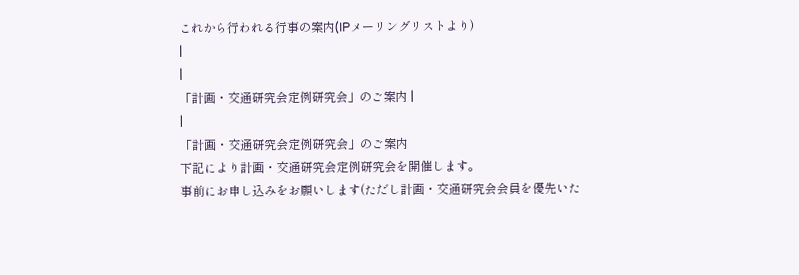これから行われる行事の案内(IPメーリングリストより)
|
|
「計画・交通研究会定例研究会」のご案内 |
|
「計画・交通研究会定例研究会」のご案内
下記により計画・交通研究会定例研究会を開催します。
事前にお申し込みをお願いします(ただし計画・交通研究会会員を優先いた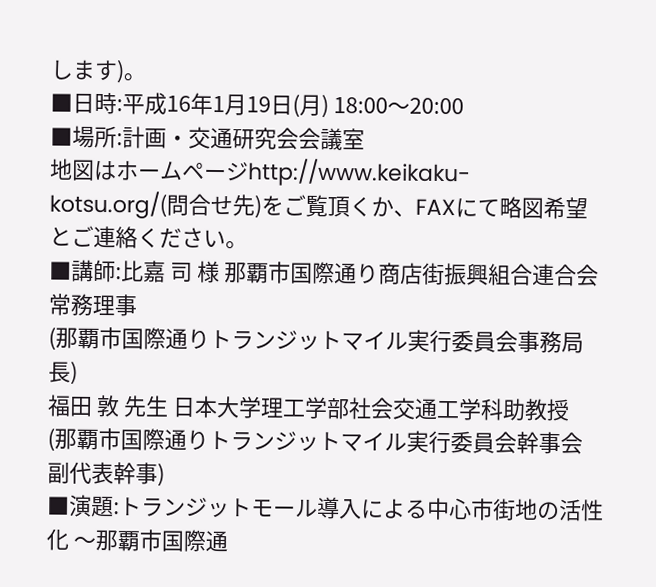します)。
■日時:平成16年1月19日(月) 18:00〜20:00
■場所:計画・交通研究会会議室
地図はホームページhttp://www.keikaku-kotsu.org/(問合せ先)をご覧頂くか、FAXにて略図希望とご連絡ください。
■講師:比嘉 司 様 那覇市国際通り商店街振興組合連合会常務理事
(那覇市国際通りトランジットマイル実行委員会事務局長)
福田 敦 先生 日本大学理工学部社会交通工学科助教授
(那覇市国際通りトランジットマイル実行委員会幹事会副代表幹事)
■演題:トランジットモール導入による中心市街地の活性化 〜那覇市国際通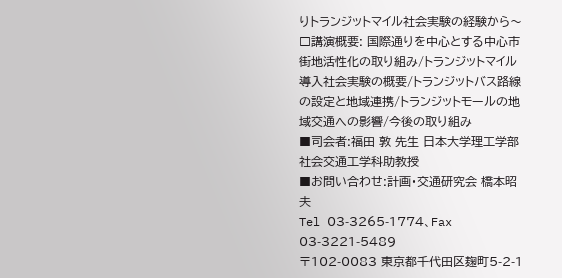りトランジットマイル社会実験の経験から〜
□講演概要: 国際通りを中心とする中心市街地活性化の取り組み/トランジットマイル導入社会実験の概要/トランジットバス路線の設定と地域連携/トランジットモールの地域交通への影響/今後の取り組み
■司会者:福田 敦 先生 日本大学理工学部社会交通工学科助教授
■お問い合わせ:計画・交通研究会 橋本昭夫
Tel 03-3265-1774、Fax 03-3221-5489
〒102-0083 東京都千代田区麹町5-2-1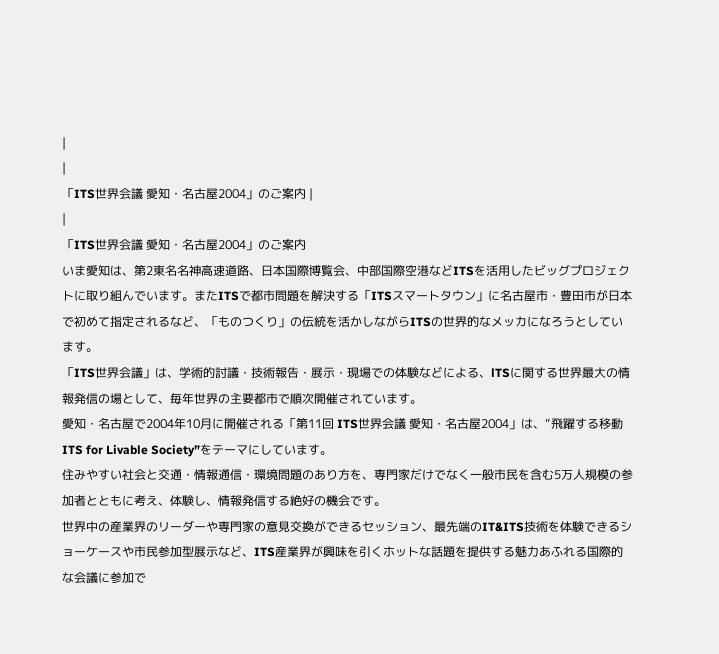|
|
「ITS世界会議 愛知・名古屋2004」のご案内 |
|
「ITS世界会議 愛知・名古屋2004」のご案内
いま愛知は、第2東名名神高速道路、日本国際博覧会、中部国際空港などITSを活用したビッグプロジェクトに取り組んでいます。またITSで都市問題を解決する「ITSスマートタウン」に名古屋市・豊田市が日本で初めて指定されるなど、「ものつくり」の伝統を活かしながらITSの世界的なメッカになろうとしています。
「ITS世界会議」は、学術的討議・技術報告・展示・現場での体験などによる、lTSに関する世界最大の情報発信の場として、毎年世界の主要都市で順次開催されています。
愛知・名古屋で2004年10月に開催される「第11回 ITS世界会議 愛知・名古屋2004」は、“飛躍する移動
ITS for Livable Society”をテーマにしています。
住みやすい社会と交通・情報通信・環境問題のあり方を、専門家だけでなく一般市民を含む5万人規模の参加者とともに考え、体験し、情報発信する絶好の機会です。
世界中の産業界のリーダーや専門家の意見交換ができるセッション、最先端のIT&ITS技術を体験できるショーケースや市民参加型展示など、ITS産業界が興味を引くホットな話題を提供する魅力あふれる国際的な会議に参加で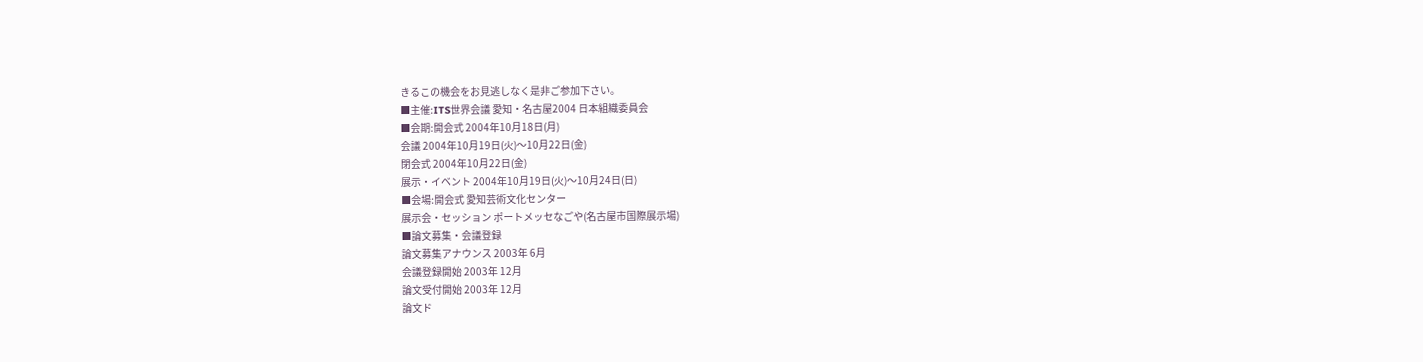きるこの機会をお見逃しなく是非ご参加下さい。
■主催:ITS世界会議 愛知・名古屋2004 日本組織委員会
■会期:開会式 2004年10月18日(月)
会議 2004年10月19日(火)〜10月22日(金)
閉会式 2004年10月22日(金)
展示・イベント 2004年10月19日(火)〜10月24日(日)
■会場:開会式 愛知芸術文化センター
展示会・セッション ポートメッセなごや(名古屋市国際展示場)
■論文募集・会議登録
論文募集アナウンス 2003年 6月
会議登録開始 2003年 12月
論文受付開始 2003年 12月
論文ド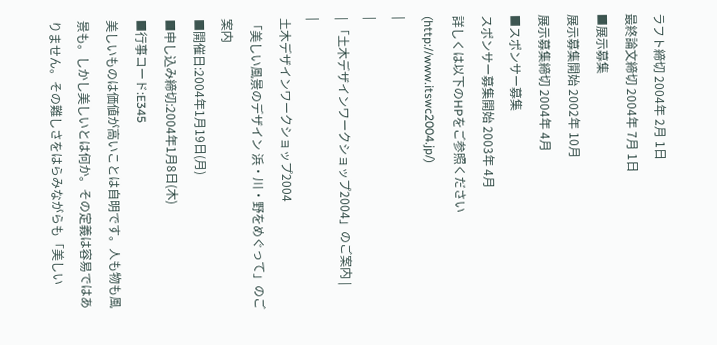ラフト締切 2004年 2月 1日
最終論文締切 2004年 7月 1日
■展示募集
展示募集開始 2002年 10月
展示募集締切 2004年 4月
■スポンサー募集
スポンサー募集開始 2003年 4月
詳しくは以下のHPをご参照ください(http://www.itswc2004.jp/)
|
|
| 「土木デザインワークショップ2004」のご案内 |
|
土木デザインワークショップ2004
「美しい風景のデザイン 浜・川・野をめぐって」のご案内
■開催日:2004年1月19日(月)
■申し込み締切:2004年1月8日(木)
■行事コード:E345
美しいものは価値が高いことは自明です。人も物も風景も。しかし美しいとは何か。その定義は容易ではありません。その難しさをはらみながらも「美しい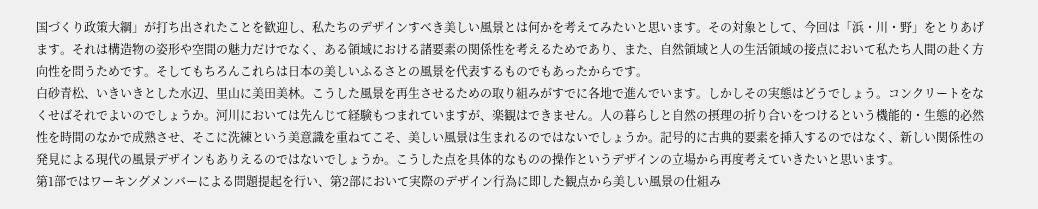国づくり政策大綱」が打ち出されたことを歓迎し、私たちのデザインすべき美しい風景とは何かを考えてみたいと思います。その対象として、今回は「浜・川・野」をとりあげます。それは構造物の姿形や空間の魅力だけでなく、ある領域における諸要素の関係性を考えるためであり、また、自然領域と人の生活領域の接点において私たち人間の赴く方向性を問うためです。そしてもちろんこれらは日本の美しいふるさとの風景を代表するものでもあったからです。
白砂青松、いきいきとした水辺、里山に美田美林。こうした風景を再生させるための取り組みがすでに各地で進んでいます。しかしその実態はどうでしょう。コンクリートをなくせばそれでよいのでしょうか。河川においては先んじて経験もつまれていますが、楽観はできません。人の暮らしと自然の摂理の折り合いをつけるという機能的・生態的必然性を時間のなかで成熟させ、そこに洗練という美意識を重ねてこそ、美しい風景は生まれるのではないでしょうか。記号的に古典的要素を挿入するのではなく、新しい関係性の発見による現代の風景デザインもありえるのではないでしょうか。こうした点を具体的なものの操作というデザインの立場から再度考えていきたいと思います。
第1部ではワーキングメンバーによる問題提起を行い、第2部において実際のデザイン行為に即した観点から美しい風景の仕組み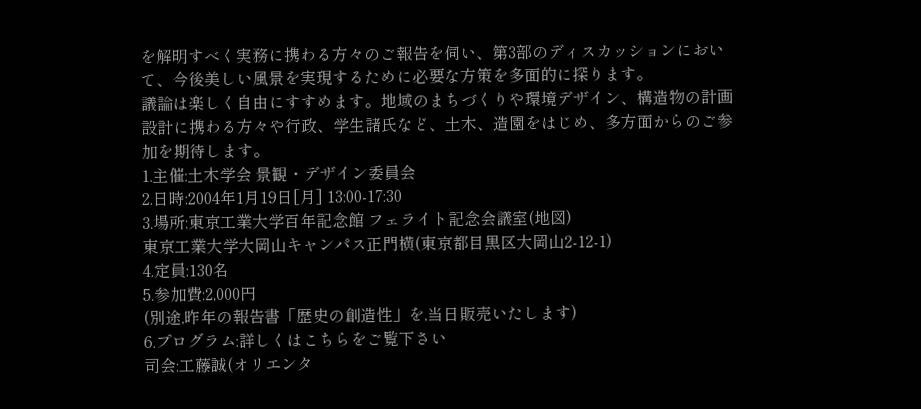を解明すべく実務に携わる方々のご報告を伺い、第3部のディスカッションにおいて、今後美しい風景を実現するために必要な方策を多面的に探ります。
議論は楽しく自由にすすめます。地域のまちづくりや環境デザイン、構造物の計画設計に携わる方々や行政、学生諸氏など、土木、造園をはじめ、多方面からのご参加を期待します。
1.主催:土木学会 景観・デザイン委員会
2.日時:2004年1月19日[月] 13:00-17:30
3.場所:東京工業大学百年記念館 フェライト記念会議室(地図)
東京工業大学大岡山キャンパス正門横(東京都目黒区大岡山2-12-1)
4.定員:130名
5.参加費:2,000円
(別途,昨年の報告書「歴史の創造性」を,当日販売いたします)
6.プログラム:詳しくはこちらをご覧下さい
司会:工藤誠(オリエンタ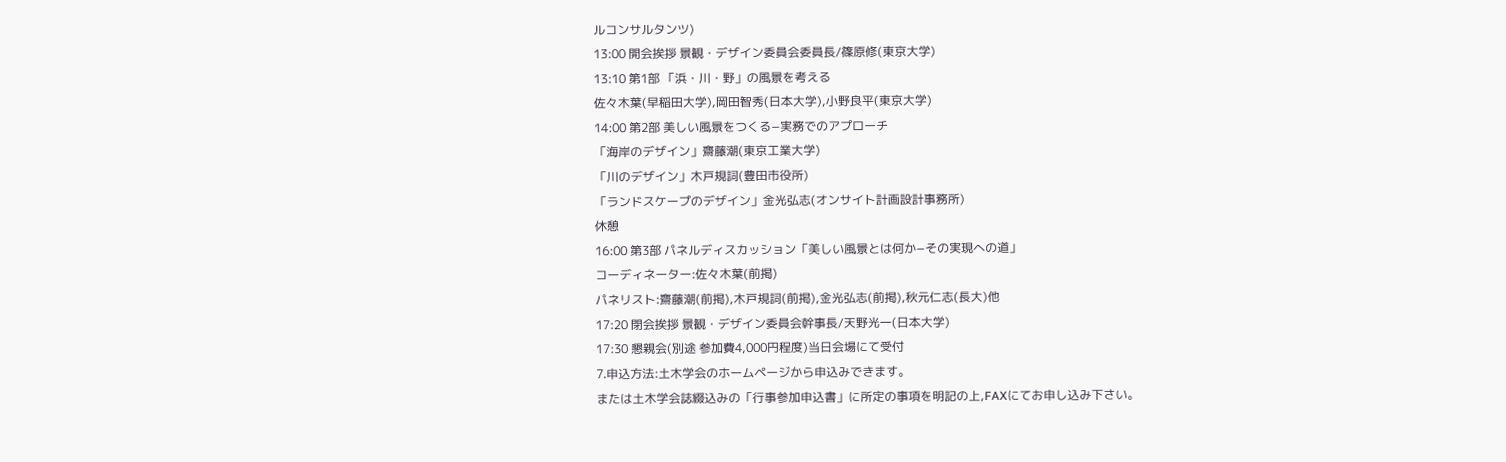ルコンサルタンツ)
13:00 開会挨拶 景観・デザイン委員会委員長/篠原修(東京大学)
13:10 第1部 「浜・川・野」の風景を考える
佐々木葉(早稲田大学),岡田智秀(日本大学),小野良平(東京大学)
14:00 第2部 美しい風景をつくる−実務でのアプローチ
「海岸のデザイン」齋藤潮(東京工業大学)
「川のデザイン」木戸規詞(豊田市役所)
「ランドスケープのデザイン」金光弘志(オンサイト計画設計事務所)
休憩
16:00 第3部 パネルディスカッション「美しい風景とは何か−その実現への道」
コーディネーター:佐々木葉(前掲)
パネリスト:齋藤潮(前掲),木戸規詞(前掲),金光弘志(前掲),秋元仁志(長大)他
17:20 閉会挨拶 景観・デザイン委員会幹事長/天野光一(日本大学)
17:30 懇親会(別途 参加費4,000円程度)当日会場にて受付
7.申込方法:土木学会のホームページから申込みできます。
または土木学会誌綴込みの「行事参加申込書」に所定の事項を明記の上,FAXにてお申し込み下さい。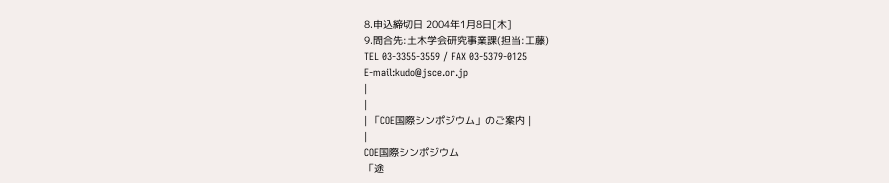8.申込締切日 2004年1月8日[木]
9.問合先:土木学会研究事業課(担当:工藤)
TEL 03-3355-3559 / FAX 03-5379-0125
E-mail:kudo@jsce.or.jp
|
|
| 「COE国際シンポジウム」のご案内 |
|
COE国際シンポジウム
「途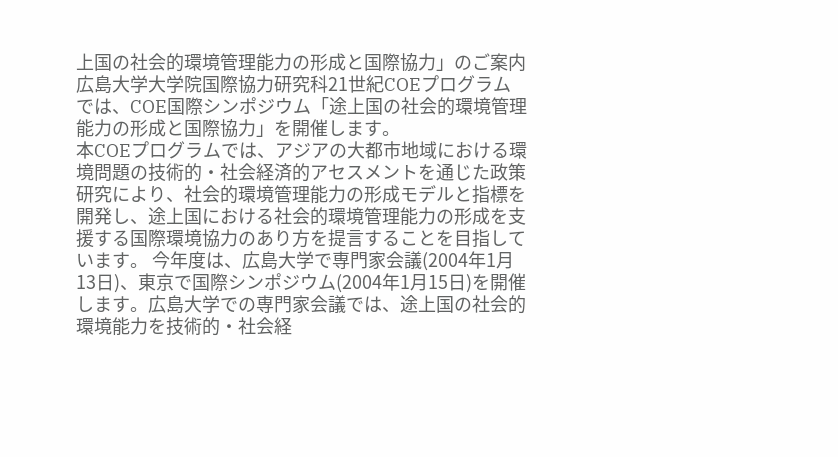上国の社会的環境管理能力の形成と国際協力」のご案内
広島大学大学院国際協力研究科21世紀COEプログラムでは、COE国際シンポジウム「途上国の社会的環境管理能力の形成と国際協力」を開催します。
本COEプログラムでは、アジアの大都市地域における環境問題の技術的・社会経済的アセスメントを通じた政策研究により、社会的環境管理能力の形成モデルと指標を開発し、途上国における社会的環境管理能力の形成を支援する国際環境協力のあり方を提言することを目指しています。 今年度は、広島大学で専門家会議(2004年1月13日)、東京で国際シンポジウム(2004年1月15日)を開催します。広島大学での専門家会議では、途上国の社会的環境能力を技術的・社会経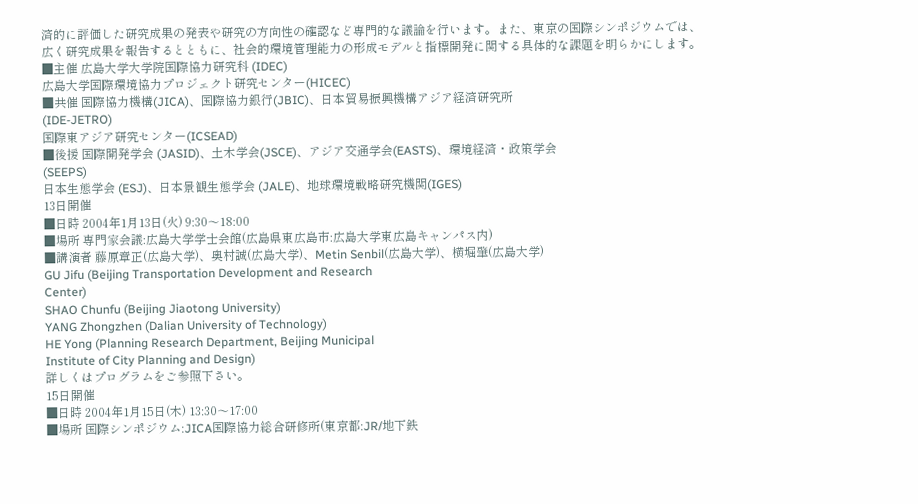済的に評価した研究成果の発表や研究の方向性の確認など専門的な議論を行います。また、東京の国際シンポジウムでは、広く研究成果を報告するとともに、社会的環境管理能力の形成モデルと指標開発に関する具体的な課題を明らかにします。
■主催 広島大学大学院国際協力研究科 (IDEC)
広島大学国際環境協力プロジェクト研究センター(HICEC)
■共催 国際協力機構(JICA)、国際協力銀行(JBIC)、日本貿易振興機構アジア経済研究所
(IDE-JETRO)
国際東アジア研究センター(ICSEAD)
■後援 国際開発学会 (JASID)、土木学会(JSCE)、アジア交通学会(EASTS)、環境経済・政策学会
(SEEPS)
日本生態学会 (ESJ)、日本景観生態学会 (JALE)、地球環境戦略研究機関(IGES)
13日開催
■日時 2004年1月13日(火) 9:30〜18:00
■場所 専門家会議:広島大学学士会館(広島県東広島市:広島大学東広島キャンパス内)
■講演者 藤原章正(広島大学)、奥村誠(広島大学)、Metin Senbil(広島大学)、横堀肇(広島大学)
GU Jifu (Beijing Transportation Development and Research
Center)
SHAO Chunfu (Beijing Jiaotong University)
YANG Zhongzhen (Dalian University of Technology)
HE Yong (Planning Research Department, Beijing Municipal
Institute of City Planning and Design)
詳しくはプログラムをご参照下さい。
15日開催
■日時 2004年1月15日(木) 13:30〜17:00
■場所 国際シンポジウム:JICA国際協力総合研修所(東京都:JR/地下鉄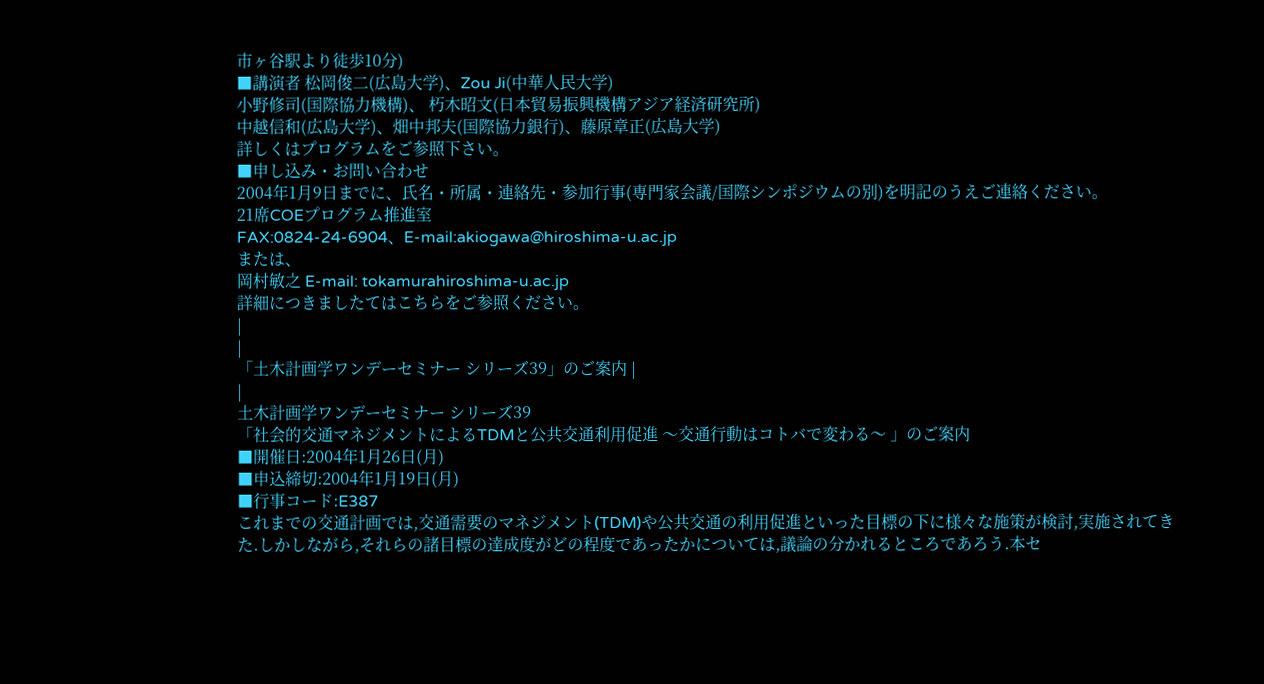市ヶ谷駅より徒歩10分)
■講演者 松岡俊二(広島大学)、Zou Ji(中華人民大学)
小野修司(国際協力機構)、 朽木昭文(日本貿易振興機構アジア経済研究所)
中越信和(広島大学)、畑中邦夫(国際協力銀行)、藤原章正(広島大学)
詳しくはプログラムをご参照下さい。
■申し込み・お問い合わせ
2004年1月9日までに、氏名・所属・連絡先・参加行事(専門家会議/国際シンポジウムの別)を明記のうえご連絡ください。
21席COEプログラム推進室
FAX:0824-24-6904、E-mail:akiogawa@hiroshima-u.ac.jp
または、
岡村敏之 E-mail: tokamurahiroshima-u.ac.jp
詳細につきましたてはこちらをご参照ください。
|
|
「土木計画学ワンデーセミナー シリーズ39」のご案内 |
|
土木計画学ワンデーセミナー シリーズ39
「社会的交通マネジメントによるTDMと公共交通利用促進 〜交通行動はコトバで変わる〜 」のご案内
■開催日:2004年1月26日(月)
■申込締切:2004年1月19日(月)
■行事コード:E387
これまでの交通計画では,交通需要のマネジメント(TDM)や公共交通の利用促進といった目標の下に様々な施策が検討,実施されてきた.しかしながら,それらの諸目標の達成度がどの程度であったかについては,議論の分かれるところであろう.本セ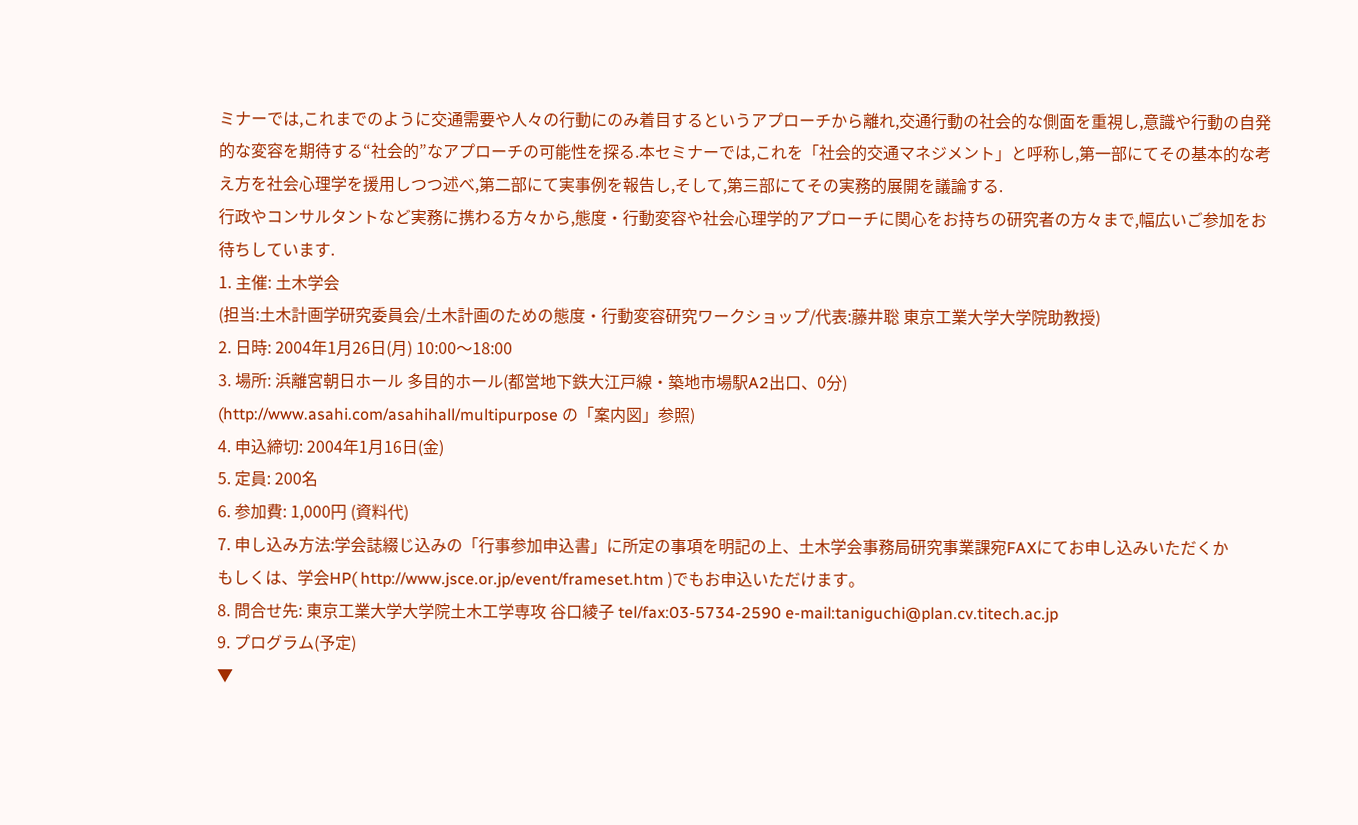ミナーでは,これまでのように交通需要や人々の行動にのみ着目するというアプローチから離れ,交通行動の社会的な側面を重視し,意識や行動の自発的な変容を期待する“社会的”なアプローチの可能性を探る.本セミナーでは,これを「社会的交通マネジメント」と呼称し,第一部にてその基本的な考え方を社会心理学を援用しつつ述べ,第二部にて実事例を報告し,そして,第三部にてその実務的展開を議論する.
行政やコンサルタントなど実務に携わる方々から,態度・行動変容や社会心理学的アプローチに関心をお持ちの研究者の方々まで,幅広いご参加をお待ちしています.
1. 主催: 土木学会
(担当:土木計画学研究委員会/土木計画のための態度・行動変容研究ワークショップ/代表:藤井聡 東京工業大学大学院助教授)
2. 日時: 2004年1月26日(月) 10:00〜18:00
3. 場所: 浜離宮朝日ホール 多目的ホール(都営地下鉄大江戸線・築地市場駅A2出口、0分)
(http://www.asahi.com/asahihall/multipurpose の「案内図」参照)
4. 申込締切: 2004年1月16日(金)
5. 定員: 200名
6. 参加費: 1,000円 (資料代)
7. 申し込み方法:学会誌綴じ込みの「行事参加申込書」に所定の事項を明記の上、土木学会事務局研究事業課宛FAXにてお申し込みいただくか
もしくは、学会HP( http://www.jsce.or.jp/event/frameset.htm )でもお申込いただけます。
8. 問合せ先: 東京工業大学大学院土木工学専攻 谷口綾子 tel/fax:03-5734-2590 e-mail:taniguchi@plan.cv.titech.ac.jp
9. プログラム(予定)
▼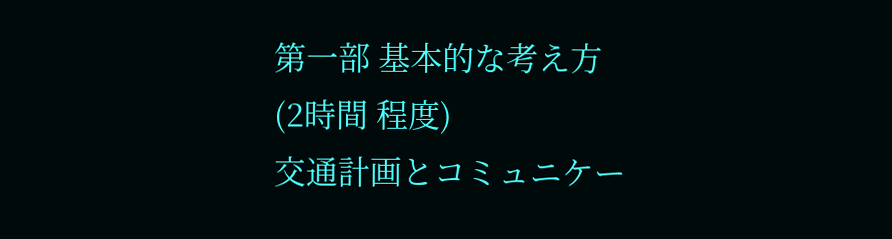第一部 基本的な考え方 (2時間 程度)
交通計画とコミュニケー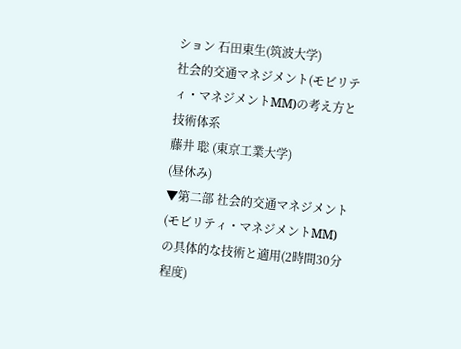ション 石田東生(筑波大学)
社会的交通マネジメント(モビリティ・マネジメントMM)の考え方と技術体系
藤井 聡 (東京工業大学)
(昼休み)
▼第二部 社会的交通マネジメント(モビリティ・マネジメントMM)の具体的な技術と適用(2時間30分程度)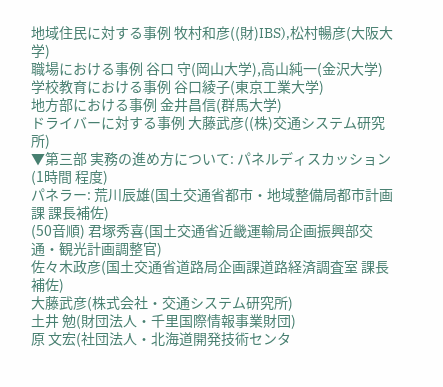地域住民に対する事例 牧村和彦((財)IBS),松村暢彦(大阪大学)
職場における事例 谷口 守(岡山大学),高山純一(金沢大学)
学校教育における事例 谷口綾子(東京工業大学)
地方部における事例 金井昌信(群馬大学)
ドライバーに対する事例 大藤武彦((株)交通システム研究所)
▼第三部 実務の進め方について: パネルディスカッション (1時間 程度)
パネラー: 荒川辰雄(国土交通省都市・地域整備局都市計画課 課長補佐)
(50音順) 君塚秀喜(国土交通省近畿運輸局企画振興部交通・観光計画調整官)
佐々木政彦(国土交通省道路局企画課道路経済調査室 課長補佐)
大藤武彦(株式会社・交通システム研究所)
土井 勉(財団法人・千里国際情報事業財団)
原 文宏(社団法人・北海道開発技術センタ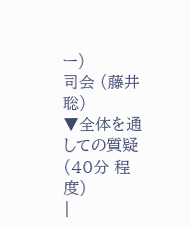ー)
司会 (藤井 聡)
▼全体を通しての質疑(40分 程度)
|